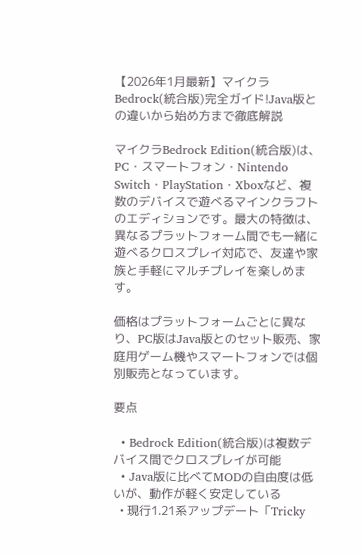【2026年1月最新】マイクラBedrock(統合版)完全ガイド!Java版との違いから始め方まで徹底解説

マイクラBedrock Edition(統合版)は、PC・スマートフォン・Nintendo Switch・PlayStation・Xboxなど、複数のデバイスで遊べるマインクラフトのエディションです。最大の特徴は、異なるプラットフォーム間でも一緒に遊べるクロスプレイ対応で、友達や家族と手軽にマルチプレイを楽しめます。

価格はプラットフォームごとに異なり、PC版はJava版とのセット販売、家庭用ゲーム機やスマートフォンでは個別販売となっています。

要点

  • Bedrock Edition(統合版)は複数デバイス間でクロスプレイが可能
  • Java版に比べてMODの自由度は低いが、動作が軽く安定している
  • 現行1.21系アップデート「Tricky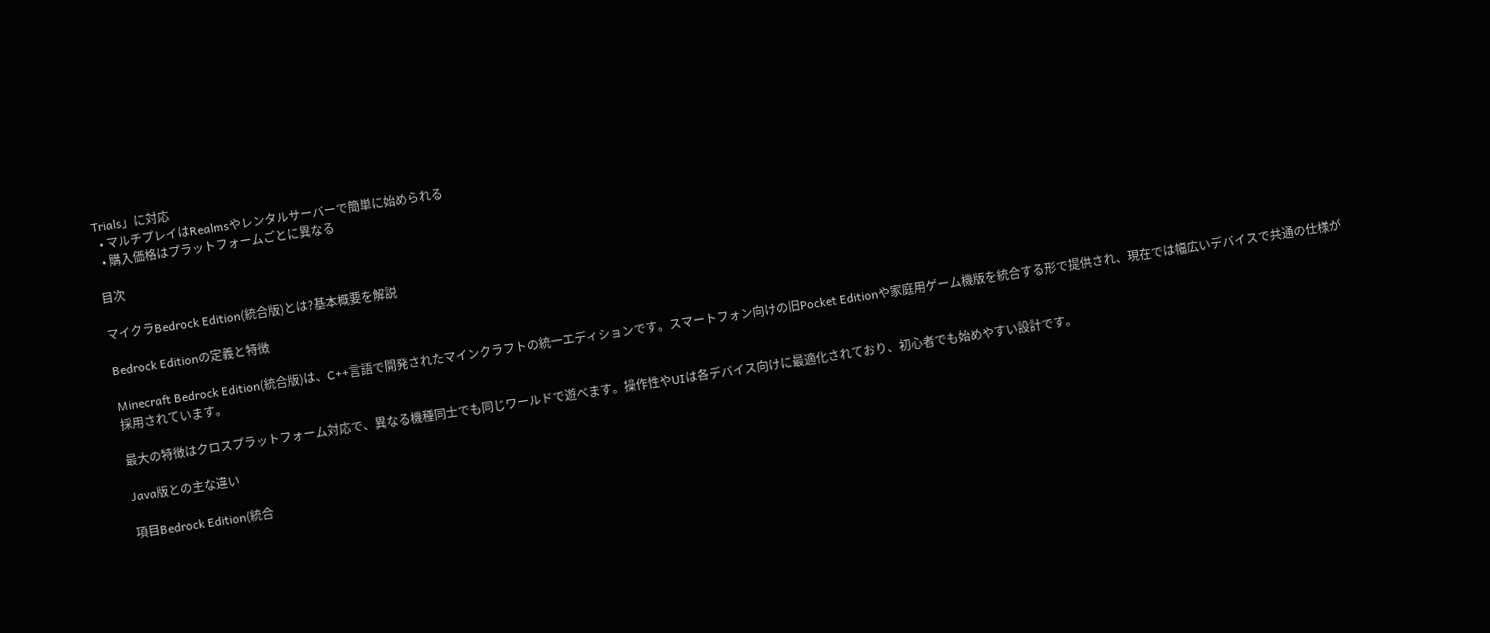Trials」に対応
  • マルチプレイはRealmsやレンタルサーバーで簡単に始められる
  • 購入価格はプラットフォームごとに異なる

目次

マイクラBedrock Edition(統合版)とは?基本概要を解説

Bedrock Editionの定義と特徴

Minecraft Bedrock Edition(統合版)は、C++言語で開発されたマインクラフトの統一エディションです。スマートフォン向けの旧Pocket Editionや家庭用ゲーム機版を統合する形で提供され、現在では幅広いデバイスで共通の仕様が採用されています。

最大の特徴はクロスプラットフォーム対応で、異なる機種同士でも同じワールドで遊べます。操作性やUIは各デバイス向けに最適化されており、初心者でも始めやすい設計です。

Java版との主な違い

項目Bedrock Edition(統合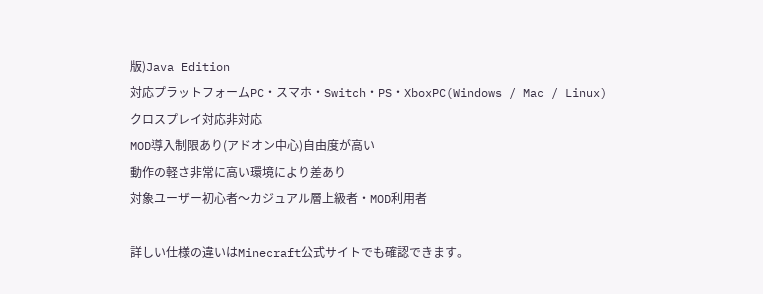版)Java Edition
対応プラットフォームPC・スマホ・Switch・PS・XboxPC(Windows / Mac / Linux)
クロスプレイ対応非対応
MOD導入制限あり(アドオン中心)自由度が高い
動作の軽さ非常に高い環境により差あり
対象ユーザー初心者〜カジュアル層上級者・MOD利用者

詳しい仕様の違いはMinecraft公式サイトでも確認できます。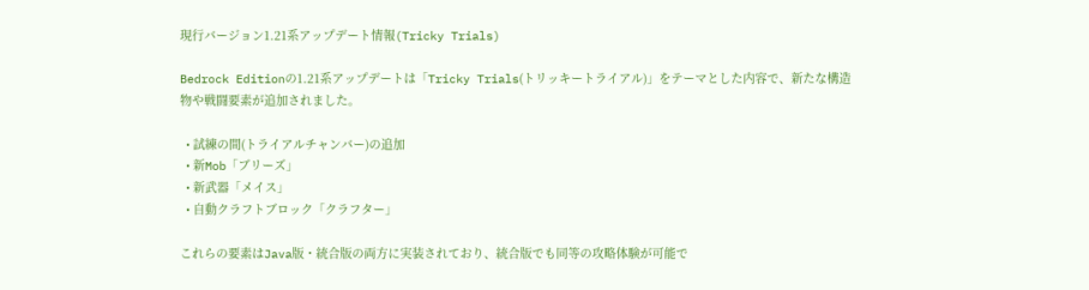現行バージョン1.21系アップデート情報(Tricky Trials)

Bedrock Editionの1.21系アップデートは「Tricky Trials(トリッキートライアル)」をテーマとした内容で、新たな構造物や戦闘要素が追加されました。

  • 試練の間(トライアルチャンバー)の追加
  • 新Mob「ブリーズ」
  • 新武器「メイス」
  • 自動クラフトブロック「クラフター」

これらの要素はJava版・統合版の両方に実装されており、統合版でも同等の攻略体験が可能で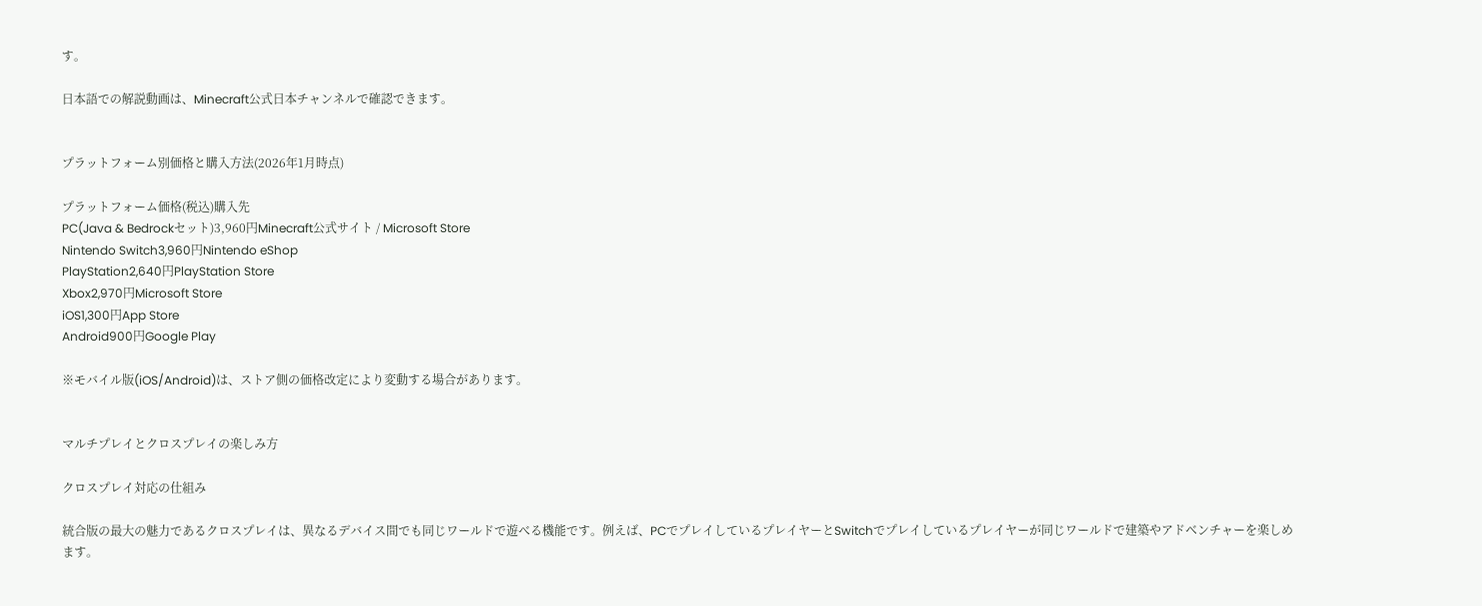す。

日本語での解説動画は、Minecraft公式日本チャンネルで確認できます。


プラットフォーム別価格と購入方法(2026年1月時点)

プラットフォーム価格(税込)購入先
PC(Java & Bedrockセット)3,960円Minecraft公式サイト / Microsoft Store
Nintendo Switch3,960円Nintendo eShop
PlayStation2,640円PlayStation Store
Xbox2,970円Microsoft Store
iOS1,300円App Store
Android900円Google Play

※モバイル版(iOS/Android)は、ストア側の価格改定により変動する場合があります。


マルチプレイとクロスプレイの楽しみ方

クロスプレイ対応の仕組み

統合版の最大の魅力であるクロスプレイは、異なるデバイス間でも同じワールドで遊べる機能です。例えば、PCでプレイしているプレイヤーとSwitchでプレイしているプレイヤーが同じワールドで建築やアドベンチャーを楽しめます。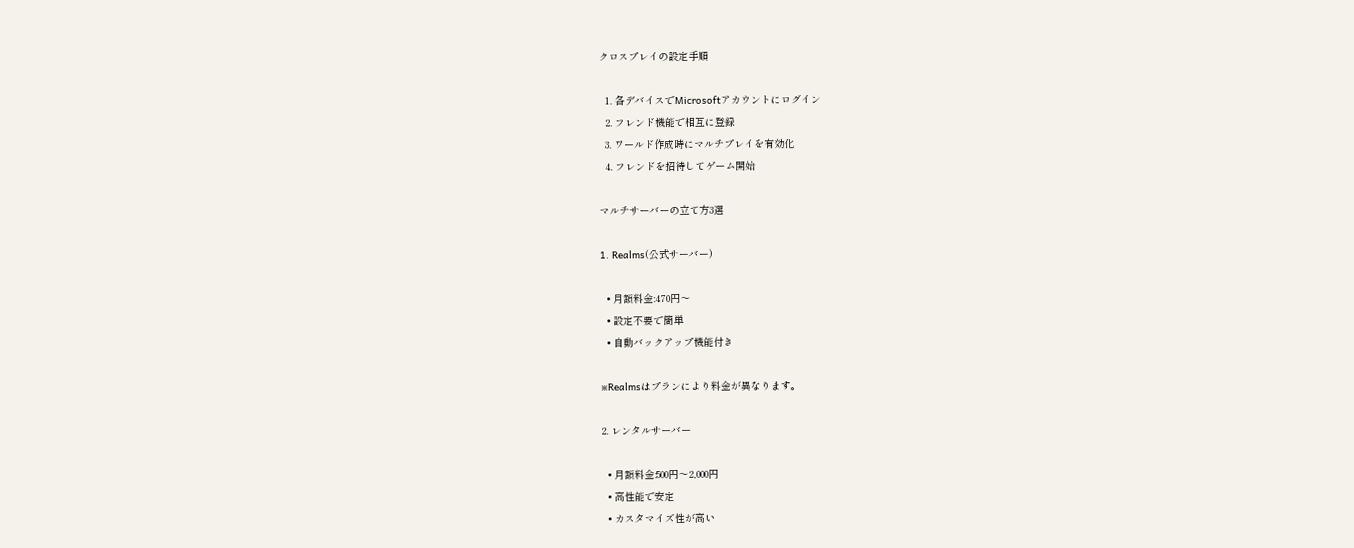クロスプレイの設定手順

  1. 各デバイスでMicrosoftアカウントにログイン
  2. フレンド機能で相互に登録
  3. ワールド作成時にマルチプレイを有効化
  4. フレンドを招待してゲーム開始

マルチサーバーの立て方3選

1. Realms(公式サーバー)

  • 月額料金:470円〜
  • 設定不要で簡単
  • 自動バックアップ機能付き

※Realmsはプランにより料金が異なります。

2. レンタルサーバー

  • 月額料金:500円〜2,000円
  • 高性能で安定
  • カスタマイズ性が高い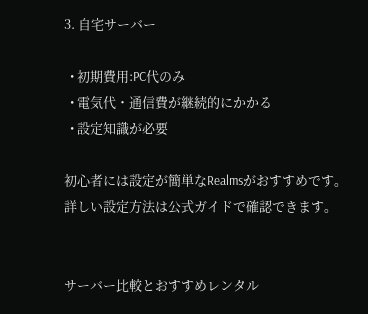3. 自宅サーバー

  • 初期費用:PC代のみ
  • 電気代・通信費が継続的にかかる
  • 設定知識が必要

初心者には設定が簡単なRealmsがおすすめです。詳しい設定方法は公式ガイドで確認できます。


サーバー比較とおすすめレンタル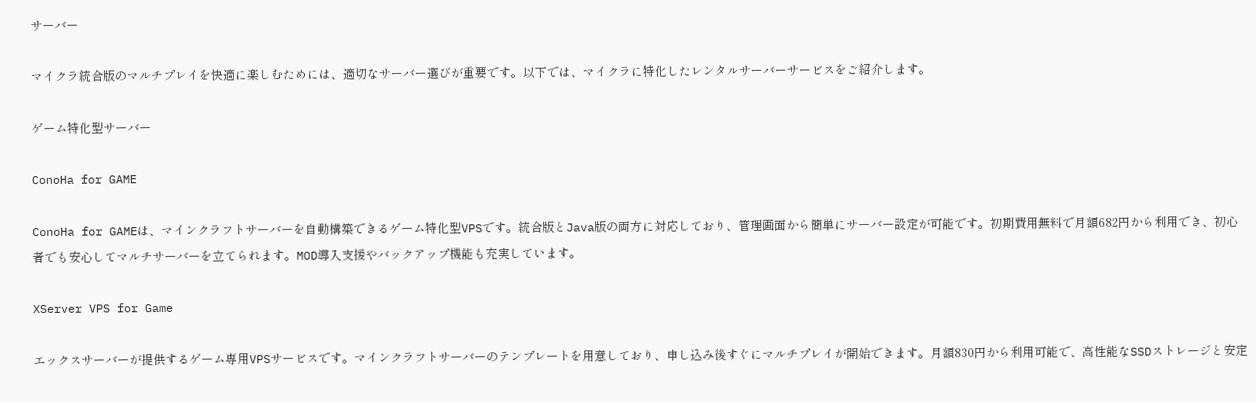サーバー

マイクラ統合版のマルチプレイを快適に楽しむためには、適切なサーバー選びが重要です。以下では、マイクラに特化したレンタルサーバーサービスをご紹介します。

ゲーム特化型サーバー

ConoHa for GAME

ConoHa for GAMEは、マインクラフトサーバーを自動構築できるゲーム特化型VPSです。統合版とJava版の両方に対応しており、管理画面から簡単にサーバー設定が可能です。初期費用無料で月額682円から利用でき、初心者でも安心してマルチサーバーを立てられます。MOD導入支援やバックアップ機能も充実しています。

XServer VPS for Game

エックスサーバーが提供するゲーム専用VPSサービスです。マインクラフトサーバーのテンプレートを用意しており、申し込み後すぐにマルチプレイが開始できます。月額830円から利用可能で、高性能なSSDストレージと安定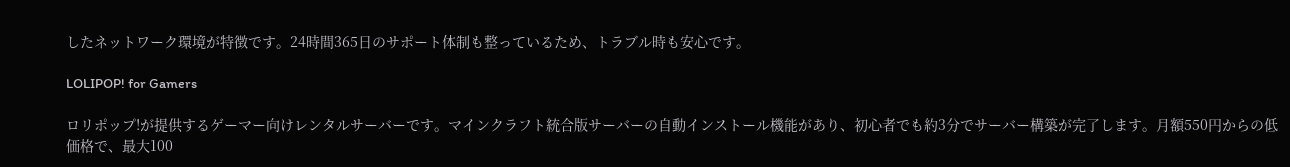したネットワーク環境が特徴です。24時間365日のサポート体制も整っているため、トラブル時も安心です。

LOLIPOP! for Gamers

ロリポップ!が提供するゲーマー向けレンタルサーバーです。マインクラフト統合版サーバーの自動インストール機能があり、初心者でも約3分でサーバー構築が完了します。月額550円からの低価格で、最大100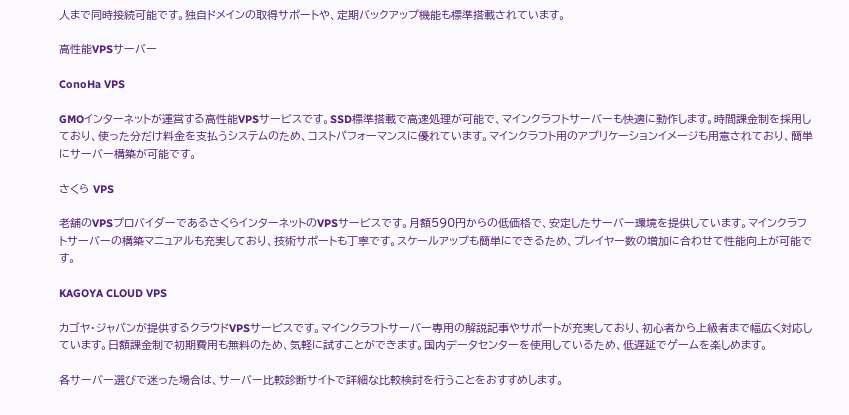人まで同時接続可能です。独自ドメインの取得サポートや、定期バックアップ機能も標準搭載されています。

高性能VPSサーバー

ConoHa VPS

GMOインターネットが運営する高性能VPSサービスです。SSD標準搭載で高速処理が可能で、マインクラフトサーバーも快適に動作します。時間課金制を採用しており、使った分だけ料金を支払うシステムのため、コストパフォーマンスに優れています。マインクラフト用のアプリケーションイメージも用意されており、簡単にサーバー構築が可能です。

さくら VPS

老舗のVPSプロバイダーであるさくらインターネットのVPSサービスです。月額590円からの低価格で、安定したサーバー環境を提供しています。マインクラフトサーバーの構築マニュアルも充実しており、技術サポートも丁寧です。スケールアップも簡単にできるため、プレイヤー数の増加に合わせて性能向上が可能です。

KAGOYA CLOUD VPS

カゴヤ・ジャパンが提供するクラウドVPSサービスです。マインクラフトサーバー専用の解説記事やサポートが充実しており、初心者から上級者まで幅広く対応しています。日額課金制で初期費用も無料のため、気軽に試すことができます。国内データセンターを使用しているため、低遅延でゲームを楽しめます。

各サーバー選びで迷った場合は、サーバー比較診断サイトで詳細な比較検討を行うことをおすすめします。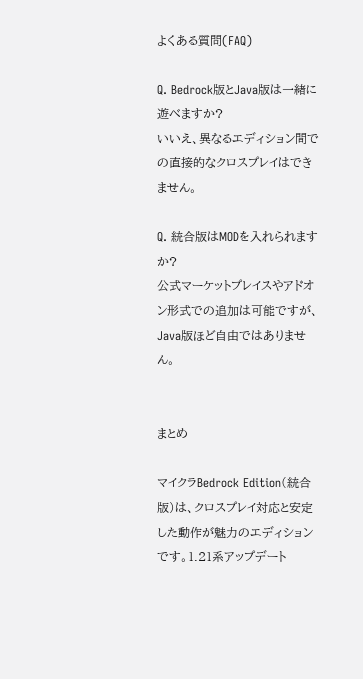よくある質問(FAQ)

Q. Bedrock版とJava版は一緒に遊べますか?
いいえ、異なるエディション間での直接的なクロスプレイはできません。

Q. 統合版はMODを入れられますか?
公式マーケットプレイスやアドオン形式での追加は可能ですが、Java版ほど自由ではありません。


まとめ

マイクラBedrock Edition(統合版)は、クロスプレイ対応と安定した動作が魅力のエディションです。1.21系アップデート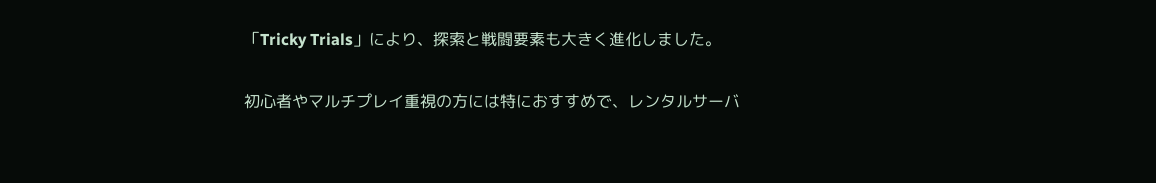「Tricky Trials」により、探索と戦闘要素も大きく進化しました。

初心者やマルチプレイ重視の方には特におすすめで、レンタルサーバ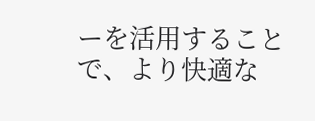ーを活用することで、より快適な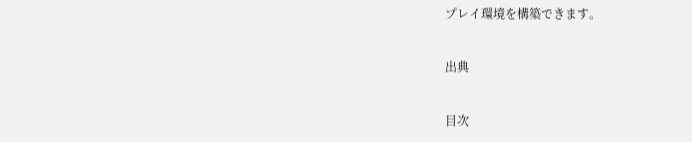プレイ環境を構築できます。

出典

目次